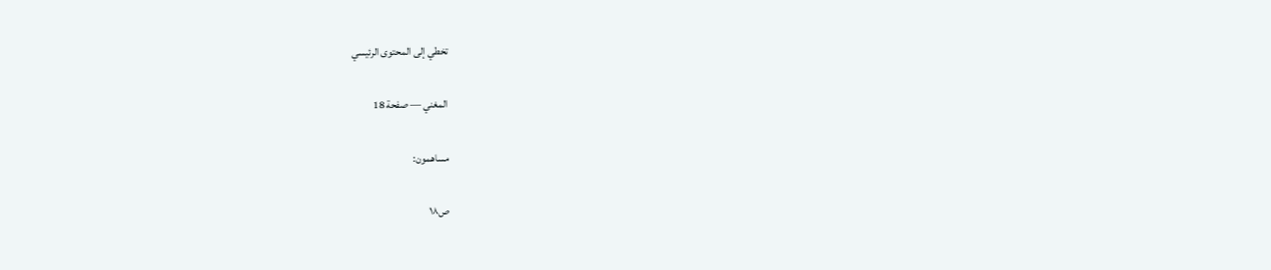تخطي إلى المحتوى الرئيسي

المغني — صفحة 18

مساهمون:

ص١٨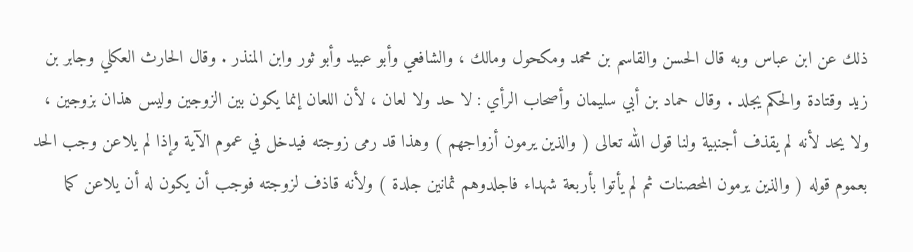ذلك عن ابن عباس وبه قال الحسن والقاسم بن محمد ومكحول ومالك ، والشافعي وأبو عبيد وأبو ثور وابن المنذر . وقال الحارث العكلي وجابر بن زيد وقتادة والحكم يجلد . وقال حماد بن أبي سليمان وأصحاب الرأي : لا حد ولا لعان ، لأن اللعان إنما يكون بين الزوجين وليس هذان بزوجين ، ولا يحد لأنه لم يقذف أجنبية ولنا قول الله تعالى ( والذين يرمون أزواجهم ) وهذا قد رمى زوجته فيدخل في عموم الآية وإذا لم يلاعن وجب الحد بعموم قوله ( والذين يرمون المحصنات ثم لم يأتوا بأربعة شهداء فاجلدوهم ثمانين جلدة ) ولأنه قاذف لزوجته فوجب أن يكون له أن يلاعن كما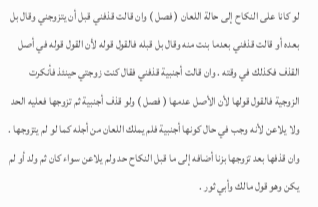لو كانا على النكاح إلى حالة اللعان ( فصل ) وان قالت قذفني قبل أن يتزوجني وقال بل بعده أو قالت قذفني بعدما بنت منه وقال بل قبله فالقول قوله لأن القول قوله في أصل القذف فكذلك في وقته . وان قالت أجنبية قذفني فقال كنت زوجتي حينئذ فأنكرت الزوجية فالقول قولها لأن الأصل عدمها ( فصل ) ولو قذف أجنبية ثم تزوجها فعليه الحد ولا يلاعن لأنه وجب في حال كونها أجنبية فلم يملك اللعان من أجله كما لو لم يتزوجها . وان قذفها بعد تزوجها بزنا أضافه إلى ما قبل النكاح حد ولم يلاعن سواء كان ثم ولد أو لم يكن وهو قول مالك وأبي ثور .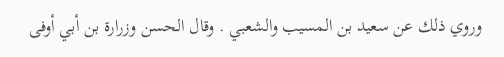وروي ذلك عن سعيد بن المسيب والشعبي . وقال الحسن وزرارة بن أبي أوفى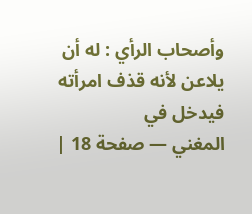وأصحاب الرأي : له أن يلاعن لأنه قذف امرأته فيدخل في
المغني — صفحة 18 |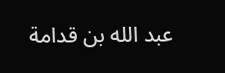عبد الله بن قدامة